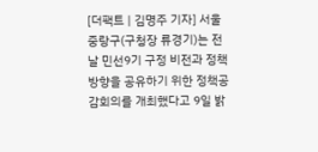[더팩트 | 김명주 기자] 서울 중랑구(구청장 류경기)는 전날 민선9기 구정 비전과 정책 방향을 공유하기 위한 정책공감회의를 개최했다고 9일 밝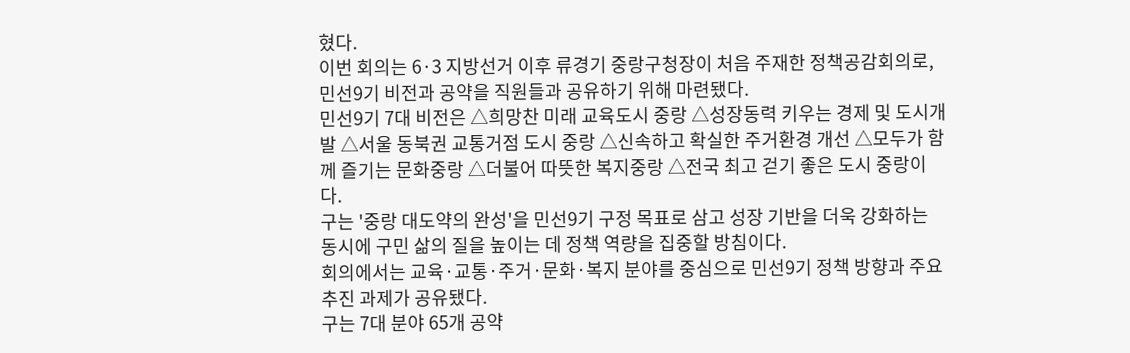혔다.
이번 회의는 6·3 지방선거 이후 류경기 중랑구청장이 처음 주재한 정책공감회의로, 민선9기 비전과 공약을 직원들과 공유하기 위해 마련됐다.
민선9기 7대 비전은 △희망찬 미래 교육도시 중랑 △성장동력 키우는 경제 및 도시개발 △서울 동북권 교통거점 도시 중랑 △신속하고 확실한 주거환경 개선 △모두가 함께 즐기는 문화중랑 △더불어 따뜻한 복지중랑 △전국 최고 걷기 좋은 도시 중랑이다.
구는 '중랑 대도약의 완성'을 민선9기 구정 목표로 삼고 성장 기반을 더욱 강화하는 동시에 구민 삶의 질을 높이는 데 정책 역량을 집중할 방침이다.
회의에서는 교육·교통·주거·문화·복지 분야를 중심으로 민선9기 정책 방향과 주요 추진 과제가 공유됐다.
구는 7대 분야 65개 공약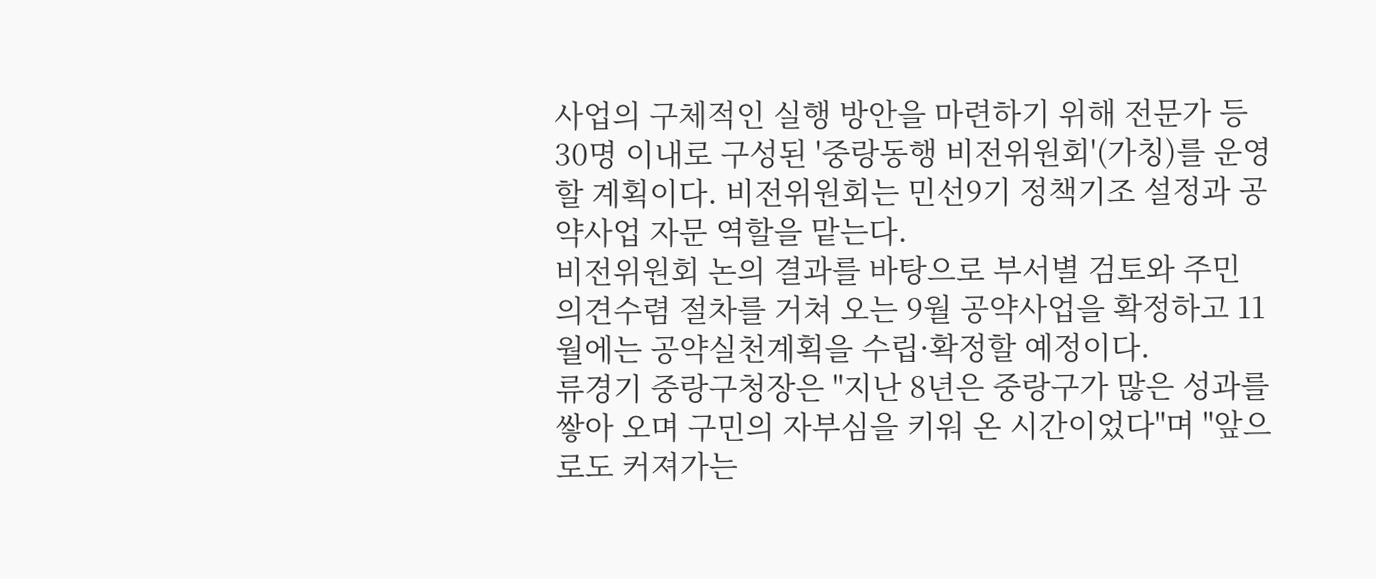사업의 구체적인 실행 방안을 마련하기 위해 전문가 등 30명 이내로 구성된 '중랑동행 비전위원회'(가칭)를 운영할 계획이다. 비전위원회는 민선9기 정책기조 설정과 공약사업 자문 역할을 맡는다.
비전위원회 논의 결과를 바탕으로 부서별 검토와 주민 의견수렴 절차를 거쳐 오는 9월 공약사업을 확정하고 11월에는 공약실천계획을 수립·확정할 예정이다.
류경기 중랑구청장은 "지난 8년은 중랑구가 많은 성과를 쌓아 오며 구민의 자부심을 키워 온 시간이었다"며 "앞으로도 커져가는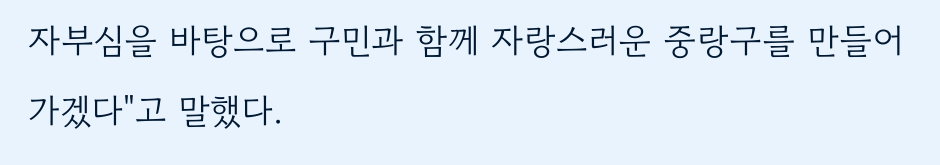자부심을 바탕으로 구민과 함께 자랑스러운 중랑구를 만들어 가겠다"고 말했다.